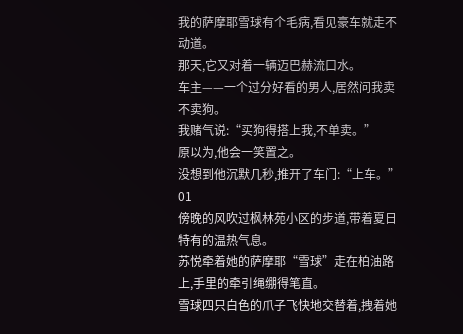我的萨摩耶雪球有个毛病,看见豪车就走不动道。
那天,它又对着一辆迈巴赫流口水。
车主——一个过分好看的男人,居然问我卖不卖狗。
我赌气说:“买狗得搭上我,不单卖。”
原以为,他会一笑置之。
没想到他沉默几秒,推开了车门:“上车。”
01
傍晚的风吹过枫林苑小区的步道,带着夏日特有的温热气息。
苏悦牵着她的萨摩耶“雪球”走在柏油路上,手里的牵引绳绷得笔直。
雪球四只白色的爪子飞快地交替着,拽着她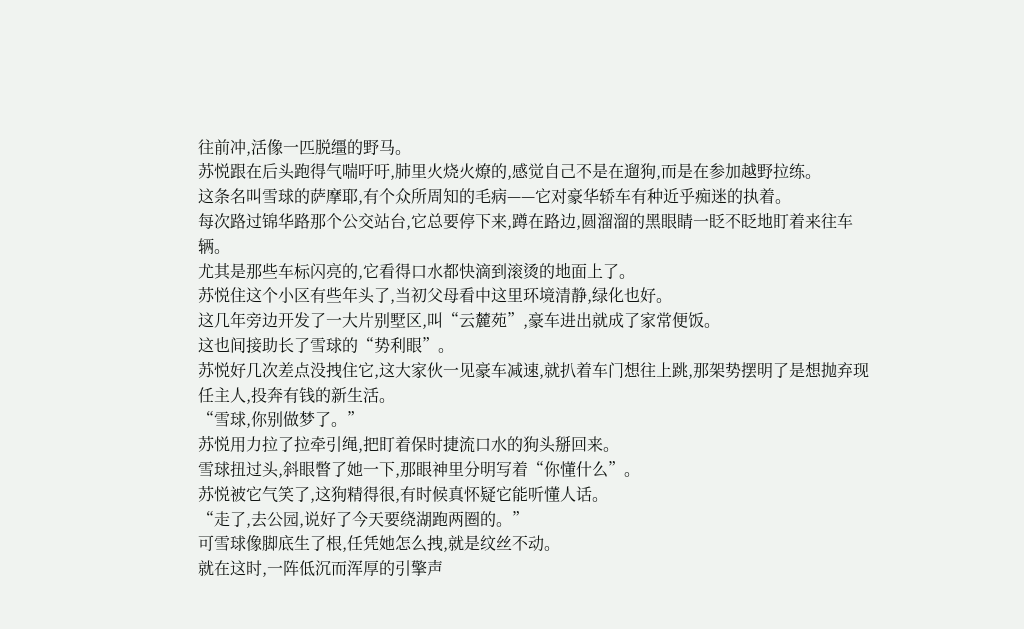往前冲,活像一匹脱缰的野马。
苏悦跟在后头跑得气喘吁吁,肺里火烧火燎的,感觉自己不是在遛狗,而是在参加越野拉练。
这条名叫雪球的萨摩耶,有个众所周知的毛病——它对豪华轿车有种近乎痴迷的执着。
每次路过锦华路那个公交站台,它总要停下来,蹲在路边,圆溜溜的黑眼睛一眨不眨地盯着来往车辆。
尤其是那些车标闪亮的,它看得口水都快滴到滚烫的地面上了。
苏悦住这个小区有些年头了,当初父母看中这里环境清静,绿化也好。
这几年旁边开发了一大片别墅区,叫“云麓苑”,豪车进出就成了家常便饭。
这也间接助长了雪球的“势利眼”。
苏悦好几次差点没拽住它,这大家伙一见豪车减速,就扒着车门想往上跳,那架势摆明了是想抛弃现任主人,投奔有钱的新生活。
“雪球,你别做梦了。”
苏悦用力拉了拉牵引绳,把盯着保时捷流口水的狗头掰回来。
雪球扭过头,斜眼瞥了她一下,那眼神里分明写着“你懂什么”。
苏悦被它气笑了,这狗精得很,有时候真怀疑它能听懂人话。
“走了,去公园,说好了今天要绕湖跑两圈的。”
可雪球像脚底生了根,任凭她怎么拽,就是纹丝不动。
就在这时,一阵低沉而浑厚的引擎声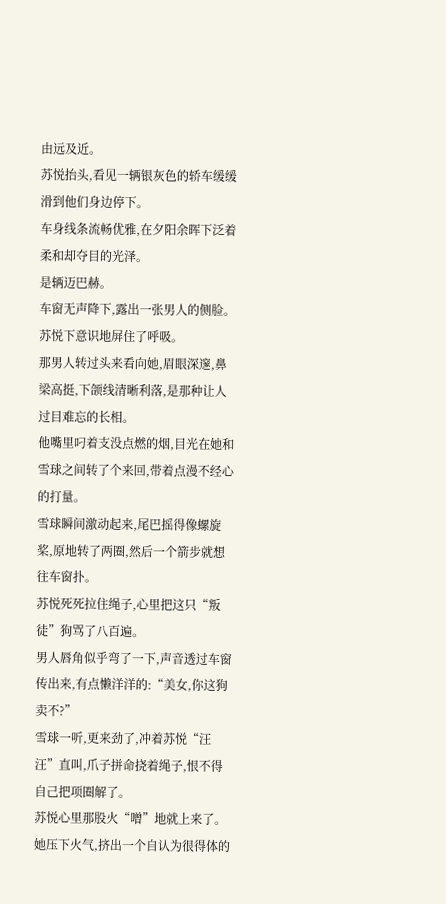由远及近。
苏悦抬头,看见一辆银灰色的轿车缓缓滑到他们身边停下。
车身线条流畅优雅,在夕阳余晖下泛着柔和却夺目的光泽。
是辆迈巴赫。
车窗无声降下,露出一张男人的侧脸。
苏悦下意识地屏住了呼吸。
那男人转过头来看向她,眉眼深邃,鼻梁高挺,下颌线清晰利落,是那种让人过目难忘的长相。
他嘴里叼着支没点燃的烟,目光在她和雪球之间转了个来回,带着点漫不经心的打量。
雪球瞬间激动起来,尾巴摇得像螺旋桨,原地转了两圈,然后一个箭步就想往车窗扑。
苏悦死死拉住绳子,心里把这只“叛徒”狗骂了八百遍。
男人唇角似乎弯了一下,声音透过车窗传出来,有点懒洋洋的:“美女,你这狗卖不?”
雪球一听,更来劲了,冲着苏悦“汪汪”直叫,爪子拼命挠着绳子,恨不得自己把项圈解了。
苏悦心里那股火“噌”地就上来了。
她压下火气,挤出一个自认为很得体的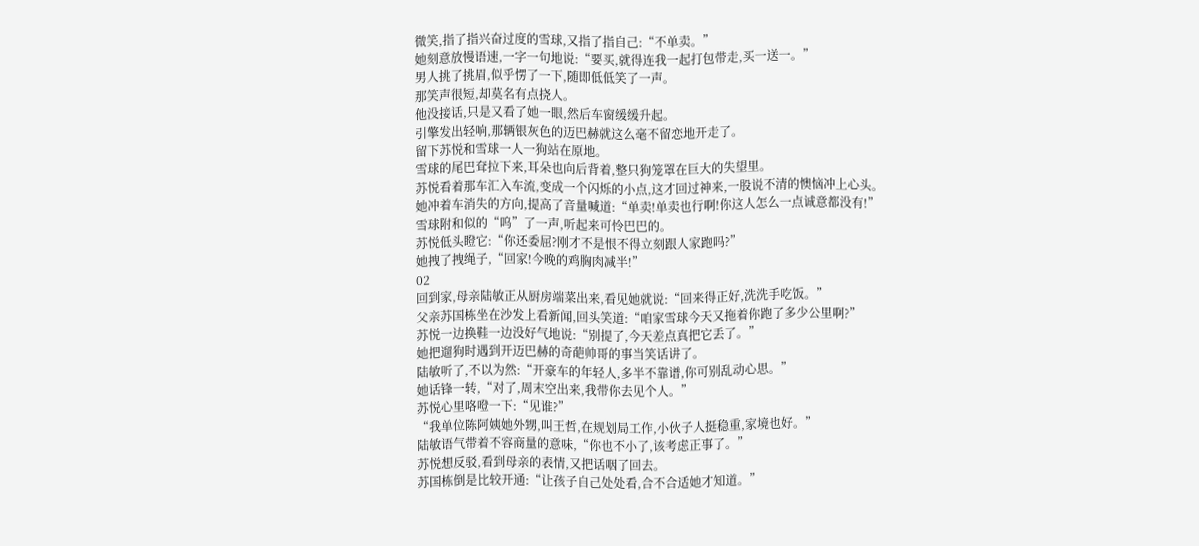微笑,指了指兴奋过度的雪球,又指了指自己:“不单卖。”
她刻意放慢语速,一字一句地说:“要买,就得连我一起打包带走,买一送一。”
男人挑了挑眉,似乎愣了一下,随即低低笑了一声。
那笑声很短,却莫名有点挠人。
他没接话,只是又看了她一眼,然后车窗缓缓升起。
引擎发出轻响,那辆银灰色的迈巴赫就这么毫不留恋地开走了。
留下苏悦和雪球一人一狗站在原地。
雪球的尾巴耷拉下来,耳朵也向后背着,整只狗笼罩在巨大的失望里。
苏悦看着那车汇入车流,变成一个闪烁的小点,这才回过神来,一股说不清的懊恼冲上心头。
她冲着车消失的方向,提高了音量喊道:“单卖!单卖也行啊!你这人怎么一点诚意都没有!”
雪球附和似的“呜”了一声,听起来可怜巴巴的。
苏悦低头瞪它:“你还委屈?刚才不是恨不得立刻跟人家跑吗?”
她拽了拽绳子,“回家!今晚的鸡胸肉减半!”
02
回到家,母亲陆敏正从厨房端菜出来,看见她就说:“回来得正好,洗洗手吃饭。”
父亲苏国栋坐在沙发上看新闻,回头笑道:“咱家雪球今天又拖着你跑了多少公里啊?”
苏悦一边换鞋一边没好气地说:“别提了,今天差点真把它丢了。”
她把遛狗时遇到开迈巴赫的奇葩帅哥的事当笑话讲了。
陆敏听了,不以为然:“开豪车的年轻人,多半不靠谱,你可别乱动心思。”
她话锋一转,“对了,周末空出来,我带你去见个人。”
苏悦心里咯噔一下:“见谁?”
“我单位陈阿姨她外甥,叫王哲,在规划局工作,小伙子人挺稳重,家境也好。”
陆敏语气带着不容商量的意味,“你也不小了,该考虑正事了。”
苏悦想反驳,看到母亲的表情,又把话咽了回去。
苏国栋倒是比较开通:“让孩子自己处处看,合不合适她才知道。”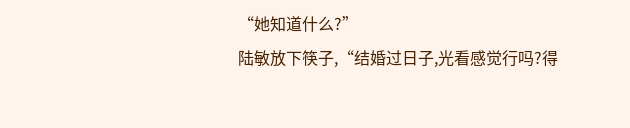“她知道什么?”
陆敏放下筷子,“结婚过日子,光看感觉行吗?得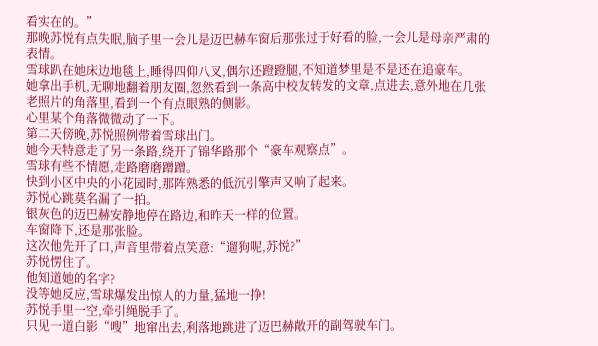看实在的。”
那晚苏悦有点失眠,脑子里一会儿是迈巴赫车窗后那张过于好看的脸,一会儿是母亲严肃的表情。
雪球趴在她床边地毯上,睡得四仰八叉,偶尔还蹬蹬腿,不知道梦里是不是还在追豪车。
她拿出手机,无聊地翻着朋友圈,忽然看到一条高中校友转发的文章,点进去,意外地在几张老照片的角落里,看到一个有点眼熟的侧影。
心里某个角落微微动了一下。
第二天傍晚,苏悦照例带着雪球出门。
她今天特意走了另一条路,绕开了锦华路那个“豪车观察点”。
雪球有些不情愿,走路磨磨蹭蹭。
快到小区中央的小花园时,那阵熟悉的低沉引擎声又响了起来。
苏悦心跳莫名漏了一拍。
银灰色的迈巴赫安静地停在路边,和昨天一样的位置。
车窗降下,还是那张脸。
这次他先开了口,声音里带着点笑意:“遛狗呢,苏悦?”
苏悦愣住了。
他知道她的名字?
没等她反应,雪球爆发出惊人的力量,猛地一挣!
苏悦手里一空,牵引绳脱手了。
只见一道白影“嗖”地窜出去,利落地跳进了迈巴赫敞开的副驾驶车门。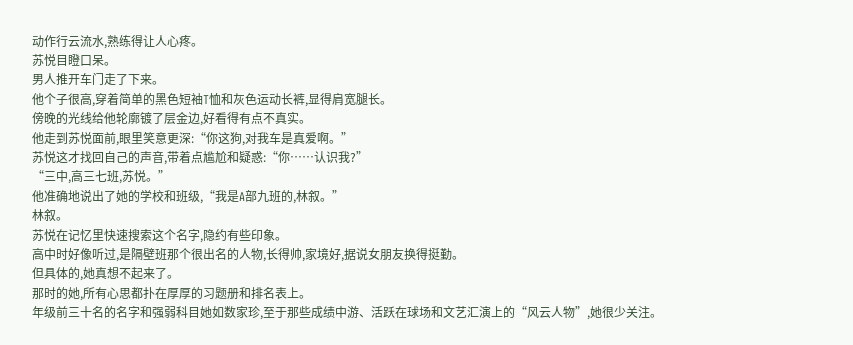动作行云流水,熟练得让人心疼。
苏悦目瞪口呆。
男人推开车门走了下来。
他个子很高,穿着简单的黑色短袖T恤和灰色运动长裤,显得肩宽腿长。
傍晚的光线给他轮廓镀了层金边,好看得有点不真实。
他走到苏悦面前,眼里笑意更深:“你这狗,对我车是真爱啊。”
苏悦这才找回自己的声音,带着点尴尬和疑惑:“你……认识我?”
“三中,高三七班,苏悦。”
他准确地说出了她的学校和班级,“我是A部九班的,林叙。”
林叙。
苏悦在记忆里快速搜索这个名字,隐约有些印象。
高中时好像听过,是隔壁班那个很出名的人物,长得帅,家境好,据说女朋友换得挺勤。
但具体的,她真想不起来了。
那时的她,所有心思都扑在厚厚的习题册和排名表上。
年级前三十名的名字和强弱科目她如数家珍,至于那些成绩中游、活跃在球场和文艺汇演上的“风云人物”,她很少关注。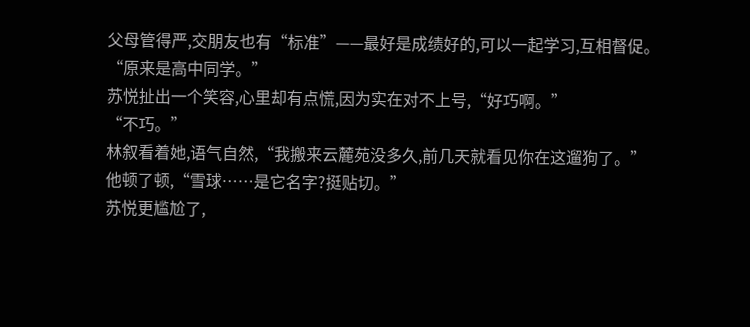父母管得严,交朋友也有“标准”——最好是成绩好的,可以一起学习,互相督促。
“原来是高中同学。”
苏悦扯出一个笑容,心里却有点慌,因为实在对不上号,“好巧啊。”
“不巧。”
林叙看着她,语气自然,“我搬来云麓苑没多久,前几天就看见你在这遛狗了。”
他顿了顿,“雪球……是它名字?挺贴切。”
苏悦更尴尬了,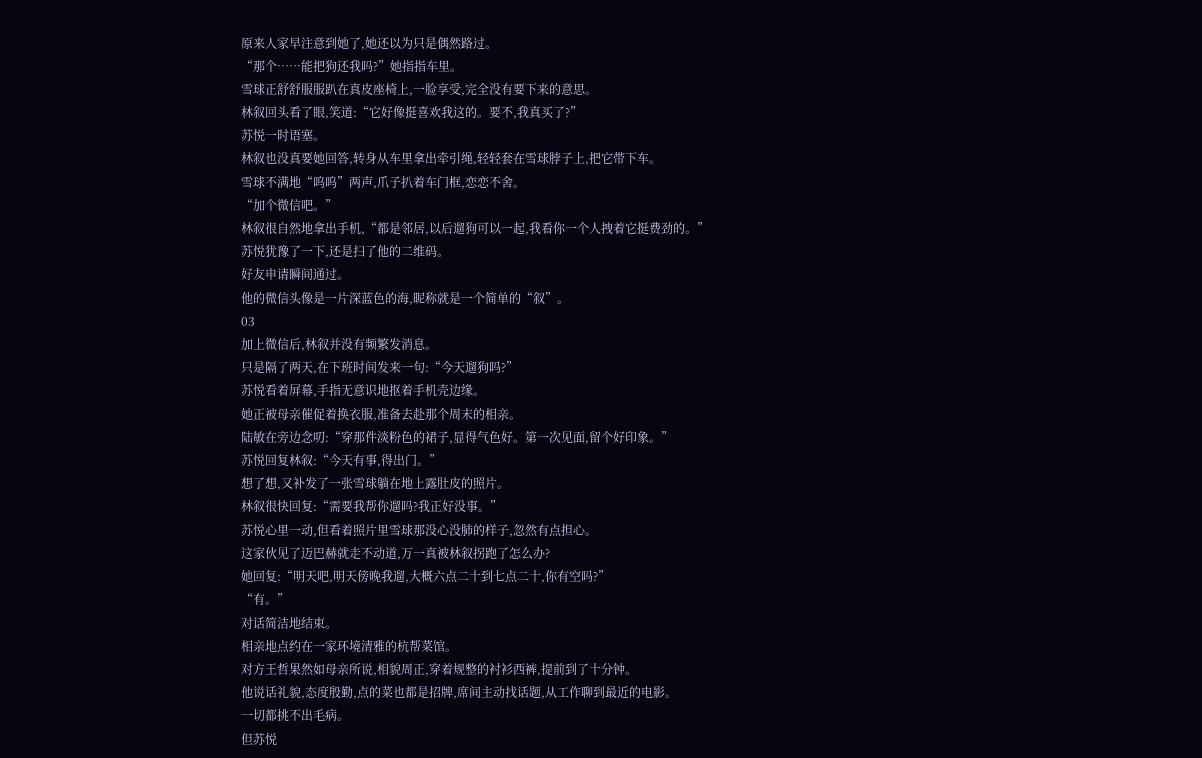原来人家早注意到她了,她还以为只是偶然路过。
“那个……能把狗还我吗?”她指指车里。
雪球正舒舒服服趴在真皮座椅上,一脸享受,完全没有要下来的意思。
林叙回头看了眼,笑道:“它好像挺喜欢我这的。要不,我真买了?”
苏悦一时语塞。
林叙也没真要她回答,转身从车里拿出牵引绳,轻轻套在雪球脖子上,把它带下车。
雪球不满地“呜呜”两声,爪子扒着车门框,恋恋不舍。
“加个微信吧。”
林叙很自然地拿出手机,“都是邻居,以后遛狗可以一起,我看你一个人拽着它挺费劲的。”
苏悦犹豫了一下,还是扫了他的二维码。
好友申请瞬间通过。
他的微信头像是一片深蓝色的海,昵称就是一个简单的“叙”。
03
加上微信后,林叙并没有频繁发消息。
只是隔了两天,在下班时间发来一句:“今天遛狗吗?”
苏悦看着屏幕,手指无意识地抠着手机壳边缘。
她正被母亲催促着换衣服,准备去赴那个周末的相亲。
陆敏在旁边念叨:“穿那件淡粉色的裙子,显得气色好。第一次见面,留个好印象。”
苏悦回复林叙:“今天有事,得出门。”
想了想,又补发了一张雪球躺在地上露肚皮的照片。
林叙很快回复:“需要我帮你遛吗?我正好没事。”
苏悦心里一动,但看着照片里雪球那没心没肺的样子,忽然有点担心。
这家伙见了迈巴赫就走不动道,万一真被林叙拐跑了怎么办?
她回复:“明天吧,明天傍晚我遛,大概六点二十到七点二十,你有空吗?”
“有。”
对话简洁地结束。
相亲地点约在一家环境清雅的杭帮菜馆。
对方王哲果然如母亲所说,相貌周正,穿着规整的衬衫西裤,提前到了十分钟。
他说话礼貌,态度殷勤,点的菜也都是招牌,席间主动找话题,从工作聊到最近的电影。
一切都挑不出毛病。
但苏悦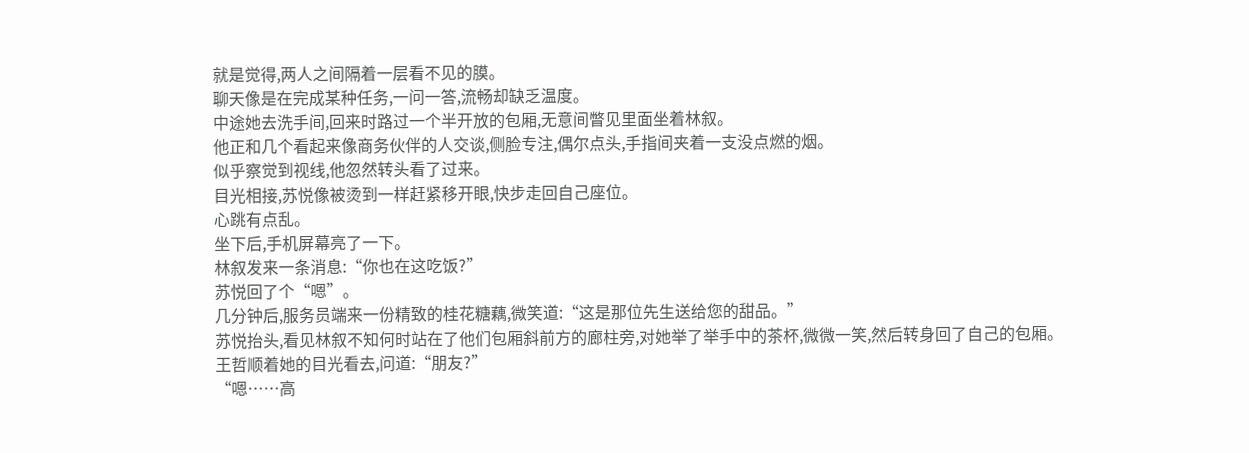就是觉得,两人之间隔着一层看不见的膜。
聊天像是在完成某种任务,一问一答,流畅却缺乏温度。
中途她去洗手间,回来时路过一个半开放的包厢,无意间瞥见里面坐着林叙。
他正和几个看起来像商务伙伴的人交谈,侧脸专注,偶尔点头,手指间夹着一支没点燃的烟。
似乎察觉到视线,他忽然转头看了过来。
目光相接,苏悦像被烫到一样赶紧移开眼,快步走回自己座位。
心跳有点乱。
坐下后,手机屏幕亮了一下。
林叙发来一条消息:“你也在这吃饭?”
苏悦回了个“嗯”。
几分钟后,服务员端来一份精致的桂花糖藕,微笑道:“这是那位先生送给您的甜品。”
苏悦抬头,看见林叙不知何时站在了他们包厢斜前方的廊柱旁,对她举了举手中的茶杯,微微一笑,然后转身回了自己的包厢。
王哲顺着她的目光看去,问道:“朋友?”
“嗯……高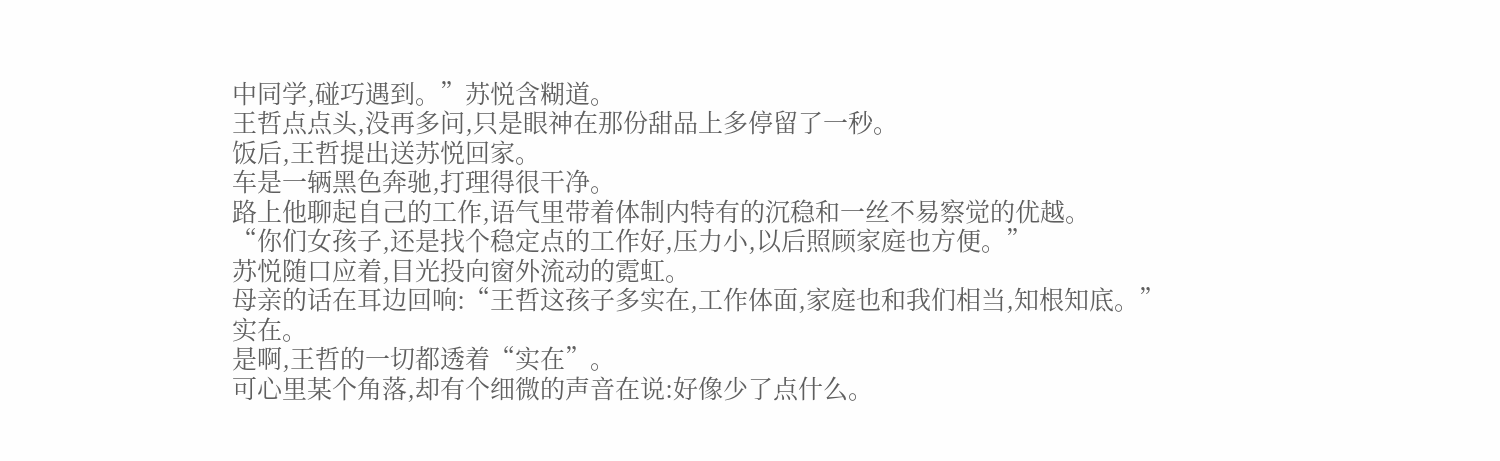中同学,碰巧遇到。”苏悦含糊道。
王哲点点头,没再多问,只是眼神在那份甜品上多停留了一秒。
饭后,王哲提出送苏悦回家。
车是一辆黑色奔驰,打理得很干净。
路上他聊起自己的工作,语气里带着体制内特有的沉稳和一丝不易察觉的优越。
“你们女孩子,还是找个稳定点的工作好,压力小,以后照顾家庭也方便。”
苏悦随口应着,目光投向窗外流动的霓虹。
母亲的话在耳边回响:“王哲这孩子多实在,工作体面,家庭也和我们相当,知根知底。”
实在。
是啊,王哲的一切都透着“实在”。
可心里某个角落,却有个细微的声音在说:好像少了点什么。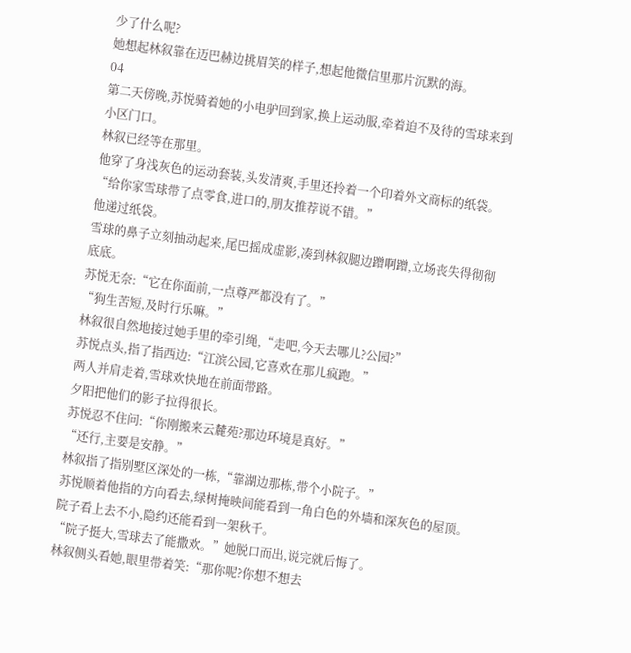少了什么呢?
她想起林叙靠在迈巴赫边挑眉笑的样子,想起他微信里那片沉默的海。
04
第二天傍晚,苏悦骑着她的小电驴回到家,换上运动服,牵着迫不及待的雪球来到小区门口。
林叙已经等在那里。
他穿了身浅灰色的运动套装,头发清爽,手里还拎着一个印着外文商标的纸袋。
“给你家雪球带了点零食,进口的,朋友推荐说不错。”
他递过纸袋。
雪球的鼻子立刻抽动起来,尾巴摇成虚影,凑到林叙腿边蹭啊蹭,立场丧失得彻彻底底。
苏悦无奈:“它在你面前,一点尊严都没有了。”
“狗生苦短,及时行乐嘛。”
林叙很自然地接过她手里的牵引绳,“走吧,今天去哪儿?公园?”
苏悦点头,指了指西边:“江滨公园,它喜欢在那儿疯跑。”
两人并肩走着,雪球欢快地在前面带路。
夕阳把他们的影子拉得很长。
苏悦忍不住问:“你刚搬来云麓苑?那边环境是真好。”
“还行,主要是安静。”
林叙指了指别墅区深处的一栋,“靠湖边那栋,带个小院子。”
苏悦顺着他指的方向看去,绿树掩映间能看到一角白色的外墙和深灰色的屋顶。
院子看上去不小,隐约还能看到一架秋千。
“院子挺大,雪球去了能撒欢。”她脱口而出,说完就后悔了。
林叙侧头看她,眼里带着笑:“那你呢?你想不想去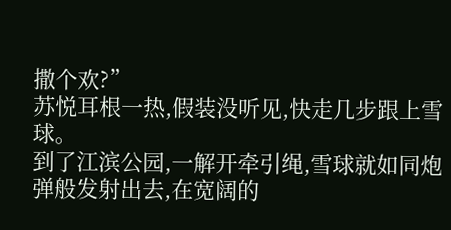撒个欢?”
苏悦耳根一热,假装没听见,快走几步跟上雪球。
到了江滨公园,一解开牵引绳,雪球就如同炮弹般发射出去,在宽阔的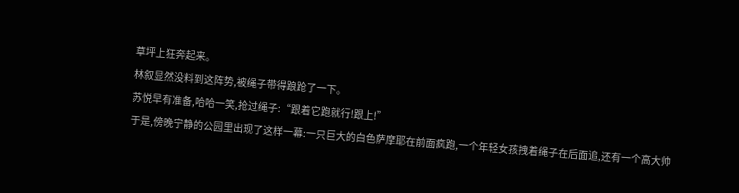草坪上狂奔起来。
林叙显然没料到这阵势,被绳子带得踉跄了一下。
苏悦早有准备,哈哈一笑,抢过绳子:“跟着它跑就行!跟上!”
于是,傍晚宁静的公园里出现了这样一幕:一只巨大的白色萨摩耶在前面疯跑,一个年轻女孩拽着绳子在后面追,还有一个高大帅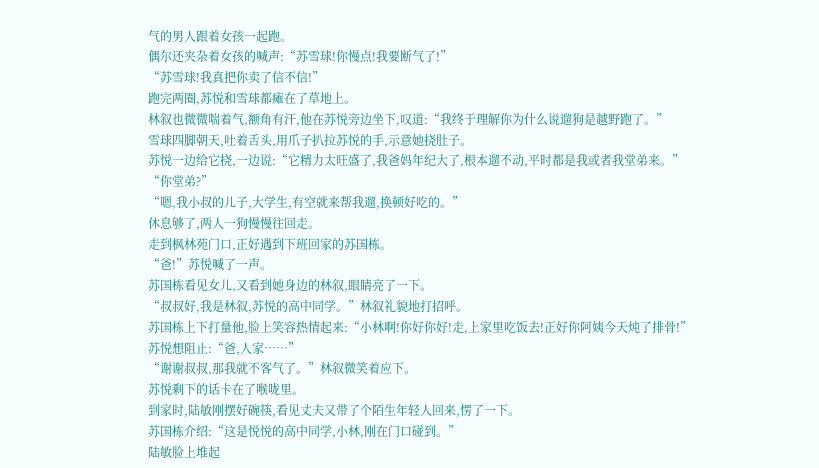气的男人跟着女孩一起跑。
偶尔还夹杂着女孩的喊声:“苏雪球!你慢点!我要断气了!”
“苏雪球!我真把你卖了信不信!”
跑完两圈,苏悦和雪球都瘫在了草地上。
林叙也微微喘着气,额角有汗,他在苏悦旁边坐下,叹道:“我终于理解你为什么说遛狗是越野跑了。”
雪球四脚朝天,吐着舌头,用爪子扒拉苏悦的手,示意她挠肚子。
苏悦一边给它挠,一边说:“它精力太旺盛了,我爸妈年纪大了,根本遛不动,平时都是我或者我堂弟来。”
“你堂弟?”
“嗯,我小叔的儿子,大学生,有空就来帮我遛,换顿好吃的。”
休息够了,两人一狗慢慢往回走。
走到枫林苑门口,正好遇到下班回家的苏国栋。
“爸!”苏悦喊了一声。
苏国栋看见女儿,又看到她身边的林叙,眼睛亮了一下。
“叔叔好,我是林叙,苏悦的高中同学。”林叙礼貌地打招呼。
苏国栋上下打量他,脸上笑容热情起来:“小林啊!你好你好!走,上家里吃饭去!正好你阿姨今天炖了排骨!”
苏悦想阻止:“爸,人家……”
“谢谢叔叔,那我就不客气了。”林叙微笑着应下。
苏悦剩下的话卡在了喉咙里。
到家时,陆敏刚摆好碗筷,看见丈夫又带了个陌生年轻人回来,愣了一下。
苏国栋介绍:“这是悦悦的高中同学,小林,刚在门口碰到。”
陆敏脸上堆起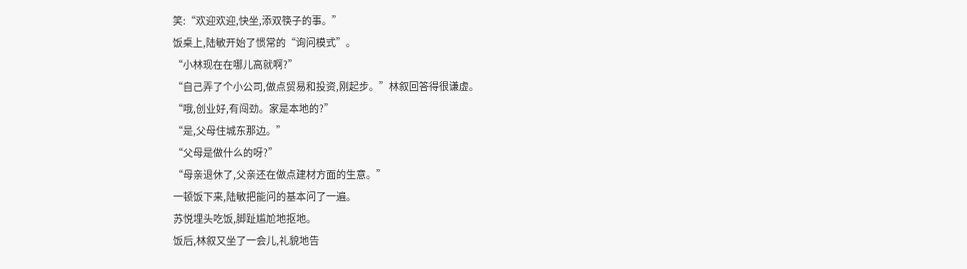笑:“欢迎欢迎,快坐,添双筷子的事。”
饭桌上,陆敏开始了惯常的“询问模式”。
“小林现在在哪儿高就啊?”
“自己弄了个小公司,做点贸易和投资,刚起步。”林叙回答得很谦虚。
“哦,创业好,有闯劲。家是本地的?”
“是,父母住城东那边。”
“父母是做什么的呀?”
“母亲退休了,父亲还在做点建材方面的生意。”
一顿饭下来,陆敏把能问的基本问了一遍。
苏悦埋头吃饭,脚趾尴尬地抠地。
饭后,林叙又坐了一会儿,礼貌地告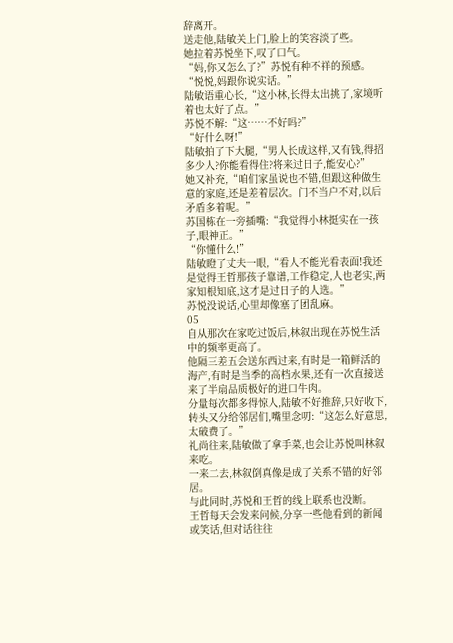辞离开。
送走他,陆敏关上门,脸上的笑容淡了些。
她拉着苏悦坐下,叹了口气。
“妈,你又怎么了?”苏悦有种不祥的预感。
“悦悦,妈跟你说实话。”
陆敏语重心长,“这小林,长得太出挑了,家境听着也太好了点。”
苏悦不解:“这……不好吗?”
“好什么呀!”
陆敏拍了下大腿,“男人长成这样,又有钱,得招多少人?你能看得住?将来过日子,能安心?”
她又补充,“咱们家虽说也不错,但跟这种做生意的家庭,还是差着层次。门不当户不对,以后矛盾多着呢。”
苏国栋在一旁插嘴:“我觉得小林挺实在一孩子,眼神正。”
“你懂什么!”
陆敏瞪了丈夫一眼,“看人不能光看表面!我还是觉得王哲那孩子靠谱,工作稳定,人也老实,两家知根知底,这才是过日子的人选。”
苏悦没说话,心里却像塞了团乱麻。
05
自从那次在家吃过饭后,林叙出现在苏悦生活中的频率更高了。
他隔三差五会送东西过来,有时是一箱鲜活的海产,有时是当季的高档水果,还有一次直接送来了半扇品质极好的进口牛肉。
分量每次都多得惊人,陆敏不好推辞,只好收下,转头又分给邻居们,嘴里念叨:“这怎么好意思,太破费了。”
礼尚往来,陆敏做了拿手菜,也会让苏悦叫林叙来吃。
一来二去,林叙倒真像是成了关系不错的好邻居。
与此同时,苏悦和王哲的线上联系也没断。
王哲每天会发来问候,分享一些他看到的新闻或笑话,但对话往往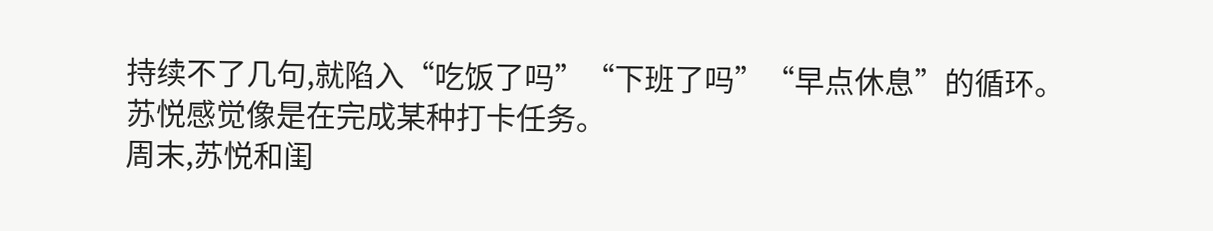持续不了几句,就陷入“吃饭了吗”“下班了吗”“早点休息”的循环。
苏悦感觉像是在完成某种打卡任务。
周末,苏悦和闺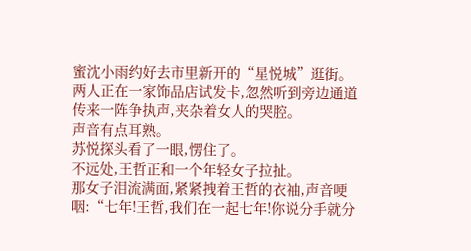蜜沈小雨约好去市里新开的“星悦城”逛街。
两人正在一家饰品店试发卡,忽然听到旁边通道传来一阵争执声,夹杂着女人的哭腔。
声音有点耳熟。
苏悦探头看了一眼,愣住了。
不远处,王哲正和一个年轻女子拉扯。
那女子泪流满面,紧紧拽着王哲的衣袖,声音哽咽:“七年!王哲,我们在一起七年!你说分手就分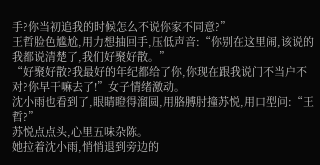手?你当初追我的时候怎么不说你家不同意?”
王哲脸色尴尬,用力想抽回手,压低声音:“你别在这里闹,该说的我都说清楚了,我们好聚好散。”
“好聚好散?我最好的年纪都给了你,你现在跟我说门不当户不对?你早干嘛去了!”女子情绪激动。
沈小雨也看到了,眼睛瞪得溜圆,用胳膊肘撞苏悦,用口型问:“王哲?”
苏悦点点头,心里五味杂陈。
她拉着沈小雨,悄悄退到旁边的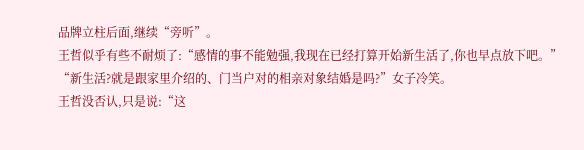品牌立柱后面,继续“旁听”。
王哲似乎有些不耐烦了:“感情的事不能勉强,我现在已经打算开始新生活了,你也早点放下吧。”
“新生活?就是跟家里介绍的、门当户对的相亲对象结婚是吗?”女子冷笑。
王哲没否认,只是说:“这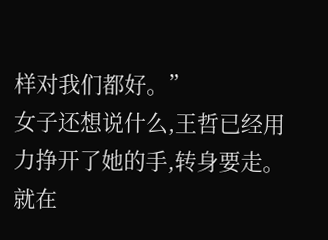样对我们都好。”
女子还想说什么,王哲已经用力挣开了她的手,转身要走。
就在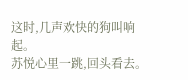这时,几声欢快的狗叫响起。
苏悦心里一跳,回头看去。